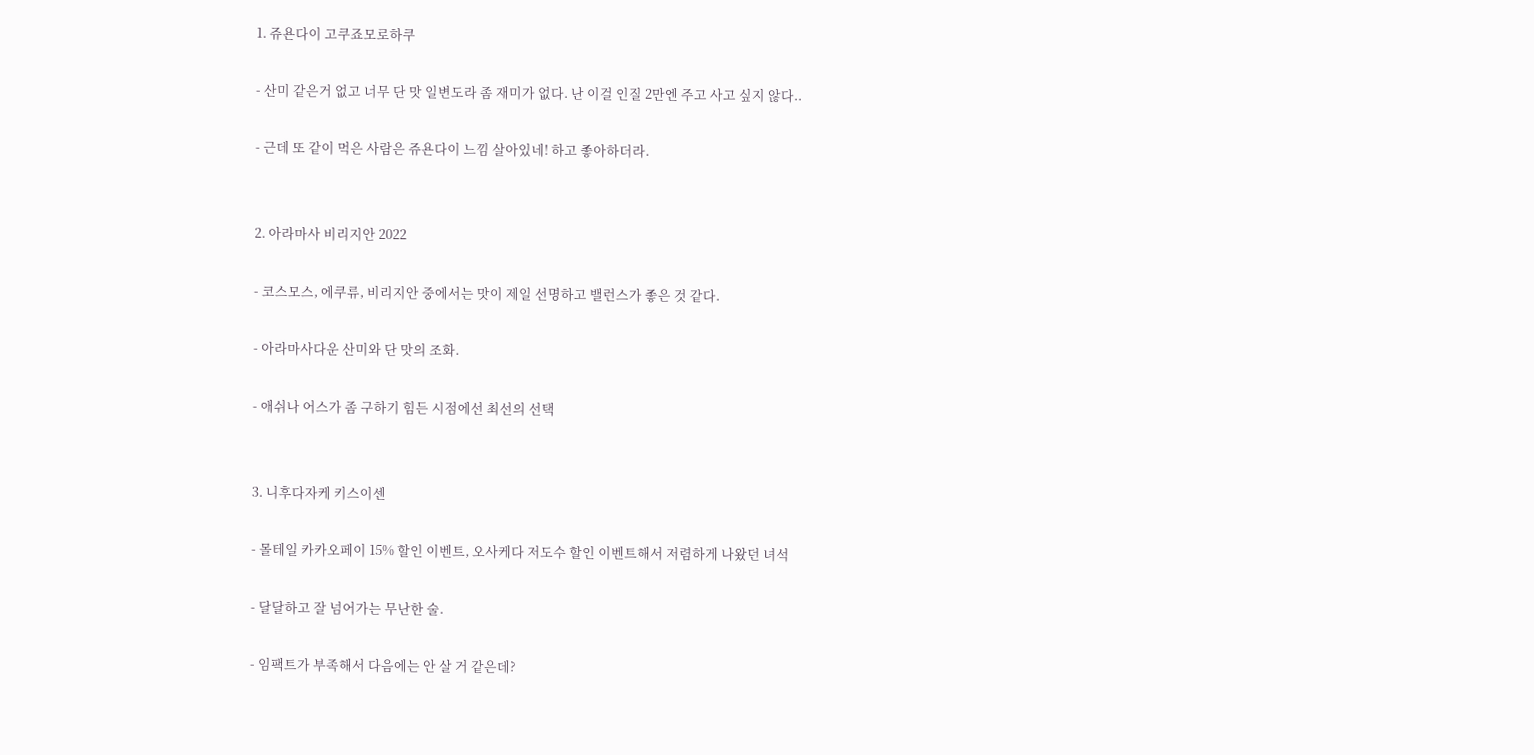1. 쥬욘다이 고쿠죠모로하쿠

- 산미 같은거 없고 너무 단 맛 일변도라 좀 재미가 없다. 난 이걸 인질 2만엔 주고 사고 싶지 않다..

- 근데 또 같이 먹은 사람은 쥬욘다이 느낌 살아있네! 하고 좋아하더라.


2. 아라마사 비리지안 2022

- 코스모스, 에쿠류, 비리지안 중에서는 맛이 제일 선명하고 밸런스가 좋은 것 같다.

- 아라마사다운 산미와 단 맛의 조화.

- 애쉬나 어스가 좀 구하기 힘든 시점에선 최선의 선택


3. 니후다자케 키스이센

- 몰테일 카카오페이 15% 할인 이벤트, 오사케다 저도수 할인 이벤트해서 저렴하게 나왔던 녀석

- 달달하고 잘 넘어가는 무난한 술.

- 임팩트가 부족해서 다음에는 안 살 거 같은데?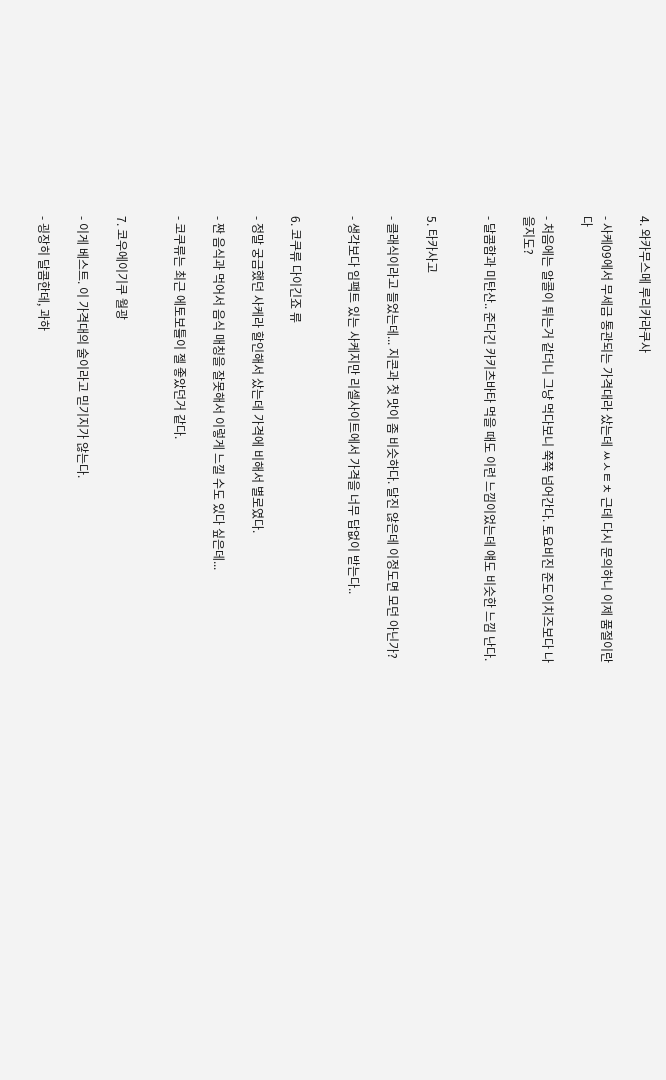4. 와카무스메 루리카라쿠사

- 사케09에서 무세금 통관되는 가격대라 샀는데 ㅆㅅㅌㅊ 근데 다시 문의하니 이제 품절이란다

- 처음에는 알콜이 튀는거 같더니 그냥 먹다보니 쭉쭉 넘어간다. 토요비진 준도이치즈보다 나을지도?

- 달콤함과 미탄산.. 준다긴 카키츠바타 먹을 때도 이런 느낌이었는데 얘도 비슷한 느낌 난다.


5. 타카사고

- 클래식이라고 들었는데... 지콘과 첫 맛이 좀 비슷하다. 달진 않은데 이정도면 모던 아닌가?

- 생각보다 임팩트 있는 사케지만 리셀사이트에서 가격을 너무 답없이 받는다..


6. 코쿠류 다이긴죠 류

- 정말 궁금했던 사케라 할인해서 샀는데 가격에 비해서 별로였다.

- 짠 음식과 먹어서 음식 매칭을 잘못해서 이렇게 느낄 수도 있다 싶은데...

- 코쿠류는 최근 에토보틀이 젤 좋았던거 같다.


7. 코우에이기쿠 월광

- 이게 베스트. 이 가격대의 술이라고 믿기지가 않는다.

- 굉장히 달콤한데, 과하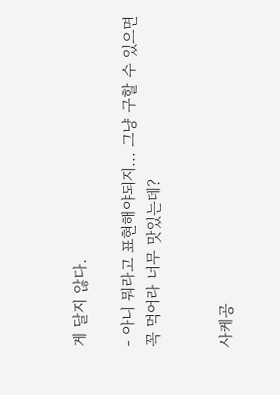게 달지 않다.

- 아니 뭐라고 표현해야되지... 그냥 구할 수 있으면 꼭 먹어라 너무 맛있는데?


사케공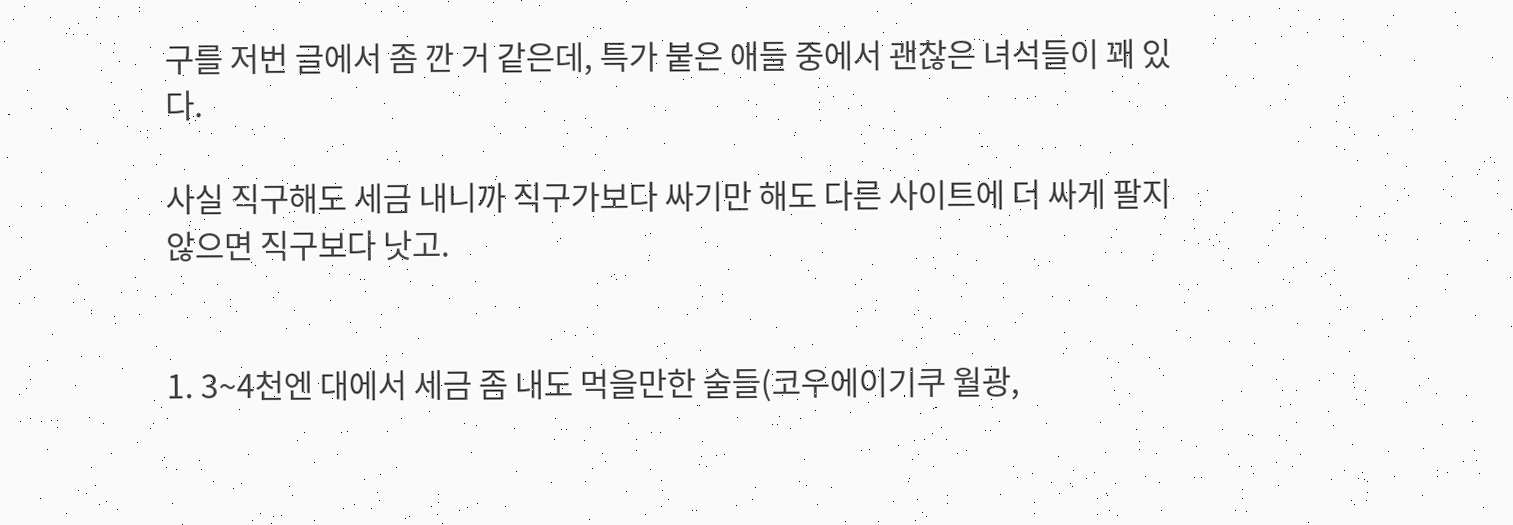구를 저번 글에서 좀 깐 거 같은데, 특가 붙은 애들 중에서 괜찮은 녀석들이 꽤 있다.

사실 직구해도 세금 내니까 직구가보다 싸기만 해도 다른 사이트에 더 싸게 팔지 않으면 직구보다 낫고.


1. 3~4천엔 대에서 세금 좀 내도 먹을만한 술들(코우에이기쿠 월광,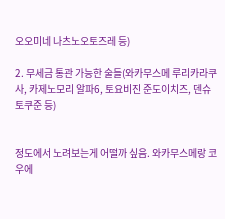오오미네 나츠노오토즈레 등)

2. 무세금 통관 가능한 술들(와카무스메 루리카라쿠사, 카제노모리 알파6, 토요비진 준도이치즈, 덴슈 토쿠준 등)


정도에서 노려보는게 어떨까 싶음. 와카무스메랑 코우에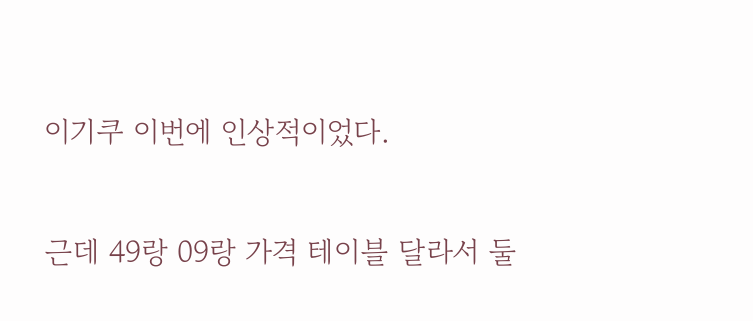이기쿠 이번에 인상적이었다.

근데 49랑 09랑 가격 테이블 달라서 둘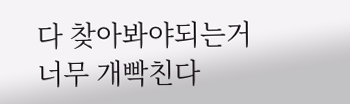다 찾아봐야되는거 너무 개빡친다